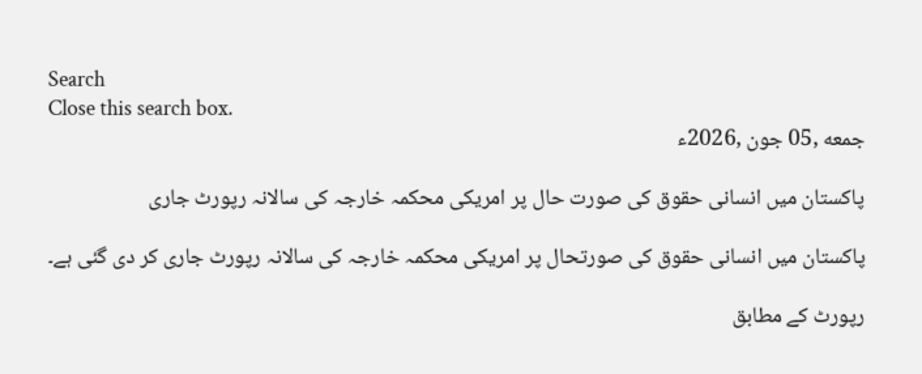Search
Close this search box.
جمعه ,05 جون ,2026ء

پاکستان میں انسانی حقوق کی صورت حال پر امریکی محکمہ خارجہ کی سالانہ رپورٹ جاری

پاکستان میں انسانی حقوق کی صورتحال پر امریکی محکمہ خارجہ کی سالانہ رپورٹ جاری کر دی گئی ہے۔

رپورٹ کے مطابق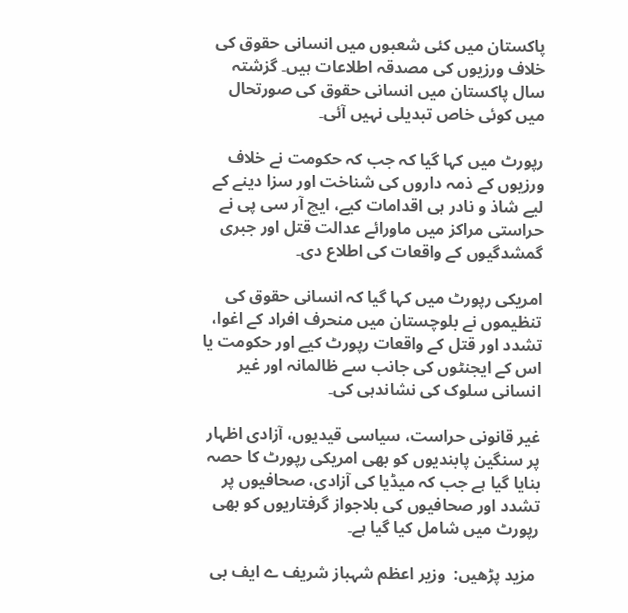پاکستان میں کئی شعبوں میں انسانی حقوق کی خلاف ورزیوں کی مصدقہ اطلاعات ہیں۔ گزشتہ سال پاکستان میں انسانی حقوق کی صورتحال میں کوئی خاص تبدیلی نہیں آئی۔

رپورٹ میں کہا گیا کہ جب کہ حکومت نے خلاف ورزیوں کے ذمہ داروں کی شناخت اور سزا دینے کے لیے شاذ و نادر ہی اقدامات کیے، ایچ آر سی پی نے حراستی مراکز میں ماورائے عدالت قتل اور جبری گمشدگیوں کے واقعات کی اطلاع دی۔

امریکی رپورٹ میں کہا گیا کہ انسانی حقوق کی تنظیموں نے بلوچستان میں منحرف افراد کے اغوا، تشدد اور قتل کے واقعات رپورٹ کیے اور حکومت یا اس کے ایجنٹوں کی جانب سے ظالمانہ اور غیر انسانی سلوک کی نشاندہی کی۔

غیر قانونی حراست، سیاسی قیدیوں، آزادی اظہار پر سنگین پابندیوں کو بھی امریکی رپورٹ کا حصہ بنایا گیا ہے جب کہ میڈیا کی آزادی، صحافیوں پر تشدد اور صحافیوں کی بلاجواز گرفتاریوں کو بھی رپورٹ میں شامل کیا گیا ہے۔

 مزید پڑھیں:  وزیر اعظم شہباز شریف ے ایف بی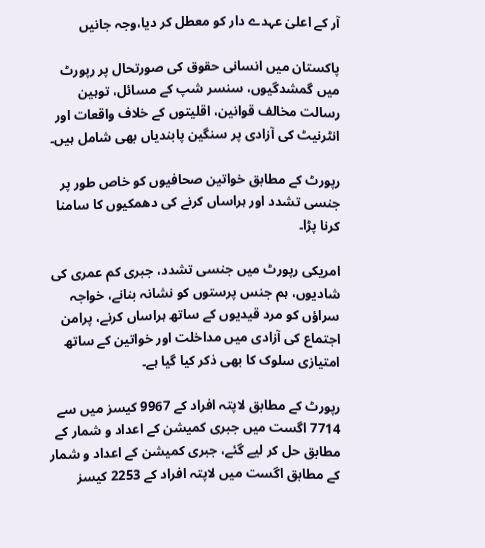آر کے اعلیٰ عہدے دار کو معطل کر دیا،وجہ جانیں

پاکستان میں انسانی حقوق کی صورتحال پر رپورٹ میں گمشدگیوں، سنسر شپ کے مسائل، توہین رسالت مخالف قوانین، اقلیتوں کے خلاف واقعات اور انٹرنیٹ کی آزادی پر سنگین پابندیاں بھی شامل ہیں۔

رپورٹ کے مطابق خواتین صحافیوں کو خاص طور پر جنسی تشدد اور ہراساں کرنے کی دھمکیوں کا سامنا کرنا پڑا۔

امریکی رپورٹ میں جنسی تشدد، جبری کم عمری کی شادیوں، ہم جنس پرستوں کو نشانہ بنانے، خواجہ سراؤں کو مرد قیدیوں کے ساتھ ہراساں کرنے، پرامن اجتماع کی آزادی میں مداخلت اور خواتین کے ساتھ امتیازی سلوک کا بھی ذکر کیا گیا ہے۔

رپورٹ کے مطابق لاپتہ افراد کے 9967 کیسز میں سے 7714 اگست میں جبری کمیشن کے اعداد و شمار کے مطابق حل کر لیے گئے، جبری کمیشن کے اعداد و شمار کے مطابق اگست میں لاپتہ افراد کے 2253 کیسز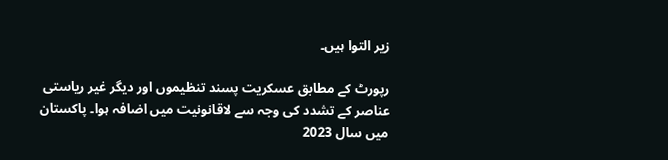زیر التوا ہیں۔

رپورٹ کے مطابق عسکریت پسند تنظیموں اور دیگر غیر ریاستی عناصر کے تشدد کی وجہ سے لاقانونیت میں اضافہ ہوا۔ پاکستان میں سال 2023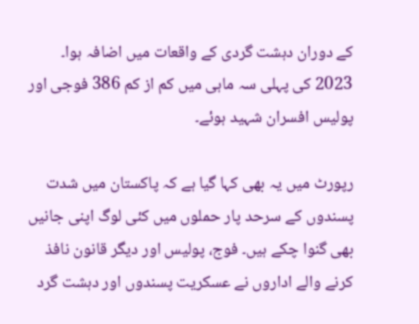کے دوران دہشت گردی کے واقعات میں اضافہ ہوا۔ 2023 کی پہلی سہ ماہی میں کم از کم 386 فوجی اور پولیس افسران شہید ہوئے۔

رپورٹ میں یہ بھی کہا گیا ہے کہ پاکستان میں شدت پسندوں کے سرحد پار حملوں میں کئی لوگ اپنی جانیں بھی گنوا چکے ہیں۔ فوج، پولیس اور دیگر قانون نافذ کرنے والے اداروں نے عسکریت پسندوں اور دہشت گرد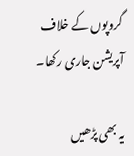گروپوں کے خلاف آپریشن جاری رکھا۔

یہ بھی پڑھیں